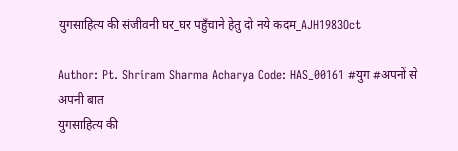युगसाहित्य की संजीवनी घर_घर पहुँचाने हेतु दो नये कदम_AJH1983Oct

Author: Pt. Shriram Sharma Acharya Code: HAS_00161 #युग #अपनों से अपनी बात
युगसाहित्य की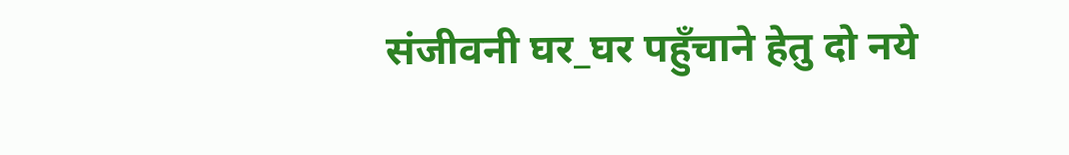संजीवनी घर_घर पहुँचाने हेतु दो नये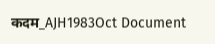कदम_AJH1983Oct Document